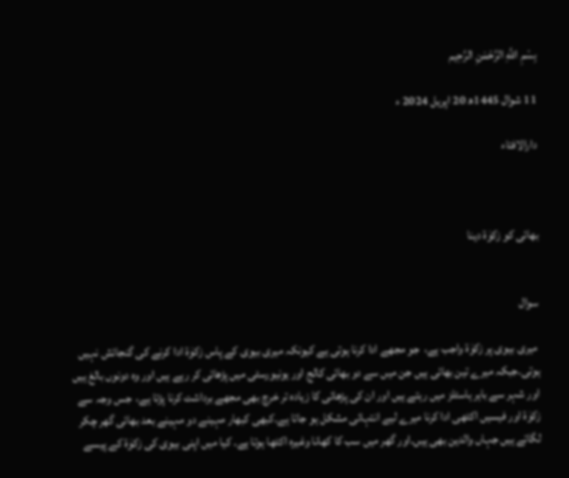بِسْمِ اللَّهِ الرَّحْمَنِ الرَّحِيم

11 شوال 1445ھ 20 اپریل 2024 ء

دارالافتاء



بھائی کو زکوٰة دینا


سوال

 میری بیوی پر زکوٰۃ واجب ہے،  جو مجھے ادا کرنا ہوتی ہے کیونکہ میری بیوی کے پاس زکوٰۃ ادا کرنے کی گنجائش نہیں ہوتی۔جبکہ میرے تین بھائی ہیں جن میں سے دو بھائی کالج اور یونیورسٹی میں پڑھائی کر رہے ہیں اور وہ دونوں بالغ ہیں اور شہر سے باہر ہاسٹلز میں رہتے ہیں اور ان کی پڑھائی کا زیادہ تر خرچ بھی مجھے برداشت کرنا پڑتا ہے،  جس وجہ سے زکوٰۃ اور فیسیں اکٹھی ادا کرنا میرے لیے انتہائی مشکل ہو جاتا ہے۔کبھی کبھار مہینے دو مہینے بعد بھائی گھر چکر لگاتے ہیں جہاں والدین بھی ہیں۔اور گھر میں سب کا کھانا وغیرہ اکٹھا ہوتا ہے۔ کیا میں اپنی بیوی کی زکوٰۃ کے پیسے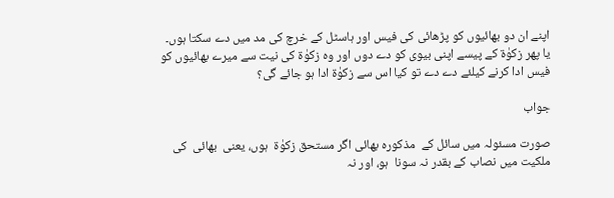اپنے ان دو بھائیوں کو پڑھائی کی فیس اور ہاسٹل کے خرچ کی مد میں دے سکتا ہوں۔ یا پھر زکوٰۃ کے پیسے اپنی بیوی کو دے دوں اور وہ زکوٰۃ کی نیت سے میرے بھائیوں کو فیس ادا کرنے کیلئے دے دے تو کیا اس سے زکوٰۃ ادا ہو جائے گی؟

جواب

صورت مسئولہ میں سائل کے  مذکورہ بھائی اگر مستحق زکوٰة  ہوں، یعنی  بھائی  کی ملکیت میں نصاب کے بقدر نہ سونا  ہو، اور نہ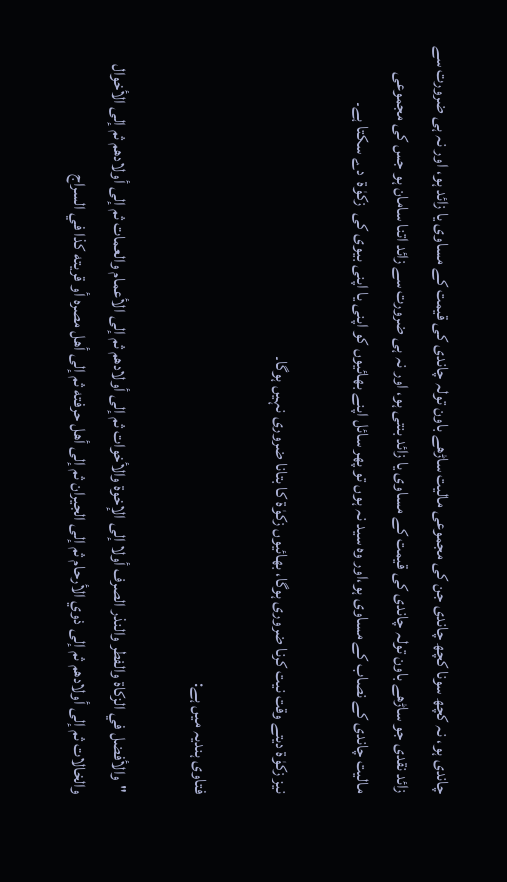چاندی ہو، نہ کچھ سونا کچھ چاندی جن کی مجموعی مالیت ساڑھے باون تولہ چاندی کی قیمت کے مساوی یا زائد ہو، اور نہ ہی ضرورت سے زائد نقدی جو ساڑھے باون تولہ چاندی کی قیمت کے مساوی یا زائد بنتی ہو، اور نہ ہی ضرورت سے زائد اتنا سامان ہو جس کی مجموعی مالیت چاندی کے نصاب کے مساوی ہو،اور وہ سید نہ ہوں تو پھر سائل اپنے بھائیوں کو اپنی یا اپنی بیوی کی  زکوٰة  دے سکتا ہے۔

نیز زکوٰة دیتے وقت نیت کرنا ضروری ہوگا، بھائیوں زکوٰة کا بتانا ضروری نہیں ہوگا۔

فتاوی ہندیہ میں ہے:

"والأفضل في الزكاة والفطر والنذر الصرف أولا إلى الإخوة والأخوات ثم إلى أولادهم ثم إلى الأعمام والعمات ثم إلى أولادهم ثم إلى الأخوال والخالات ثم إلى أولادهم ثم إلى ذوي الأرحام ثم إلى الجيران ثم إلى أهل حرفته ثم إلى أهل مصره أو قريته كذا في السراج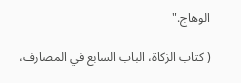الوهاج."

( كتاب الزكاة، الباب السابع في المصارف،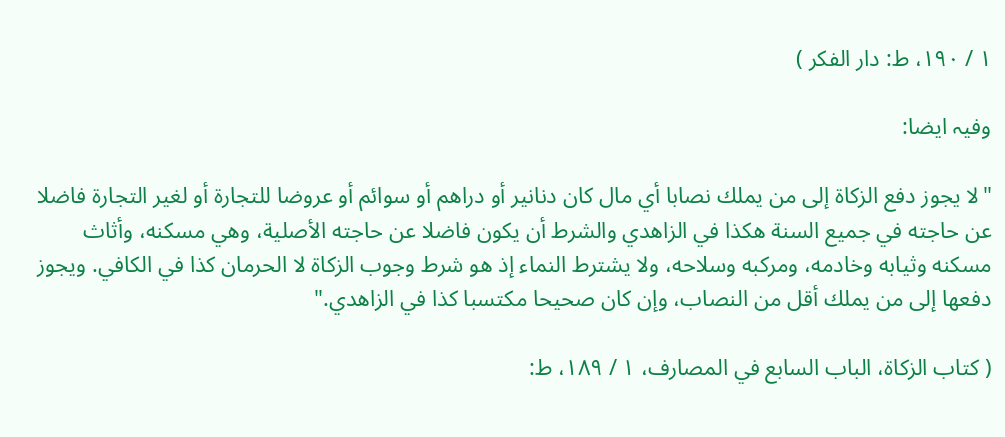١ / ١٩٠، ط: دار الفكر )

وفیہ ایضا:

"لا يجوز دفع الزكاة إلى من يملك نصابا أي مال كان دنانير أو دراهم أو سوائم أو عروضا للتجارة أو لغير التجارة فاضلا عن حاجته في جميع السنة هكذا في الزاهدي والشرط أن يكون فاضلا عن حاجته الأصلية، وهي مسكنه، وأثاث مسكنه وثيابه وخادمه، ومركبه وسلاحه، ولا يشترط النماء إذ هو شرط وجوب الزكاة لا الحرمان كذا في الكافي. ويجوز دفعها إلى من يملك أقل من النصاب، وإن كان صحيحا مكتسبا كذا في الزاهدي."

( كتاب الزكاة، الباب السابع في المصارف، ١ / ١٨٩، ط: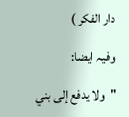دار الفكر )

وفیہ ایضا:

"ولا يدفع إلى بني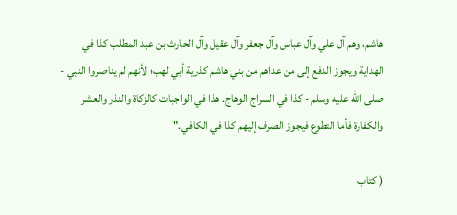هاشم، وهم آل علي وآل عباس وآل جعفر وآل عقيل وآل الحارث بن عبد المطلب كذا في الهداية ويجوز الدفع إلى من عداهم من بني هاشم كذرية أبي لهب؛ لأنهم لم يناصروا النبي - صلى الله عليه وسلم - كذا في السراج الوهاج. هذا في الواجبات كالزكاة والنذر والعشر والكفارة فأما التطوع فيجوز الصرف إليهم كذا في الكافي."

( كتاب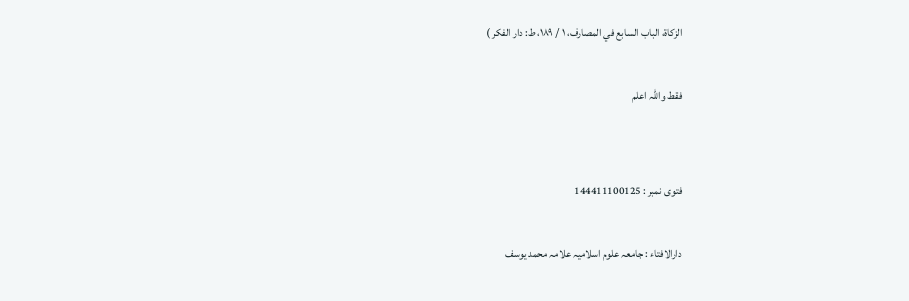الزكاة، الباب السابع في المصارف، ١ / ١٨٩، ط: دار الفكر )

فقط واللہ اعلم


فتوی نمبر : 144411100125

دارالافتاء : جامعہ علوم اسلامیہ علامہ محمد یوسف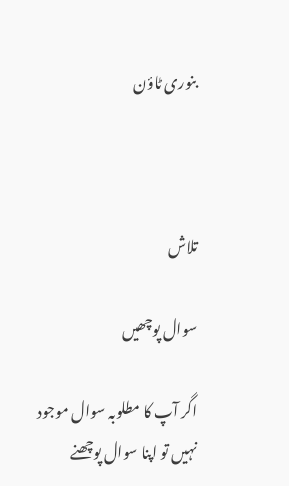بنوری ٹاؤن



تلاش

سوال پوچھیں

اگر آپ کا مطلوبہ سوال موجود نہیں تو اپنا سوال پوچھنے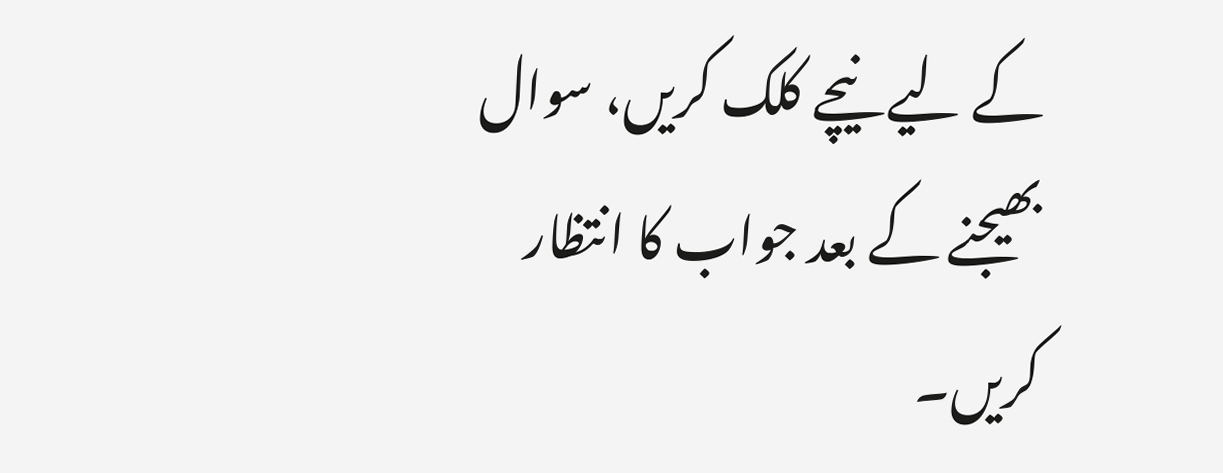کے لیے نیچے کلک کریں، سوال بھیجنے کے بعد جواب کا انتظار کریں۔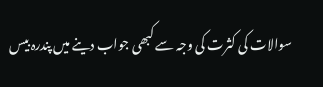سوالات کی کثرت کی وجہ سے کبھی جواب دینے میں پندرہ بیس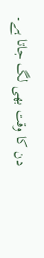دن کا وقت بھی لگ جاتا ہے۔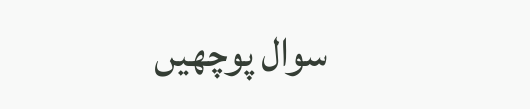سوال پوچھیں